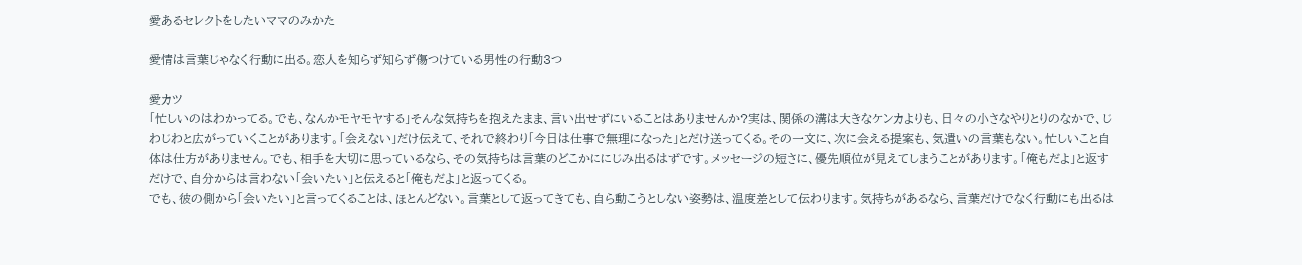愛あるセレクトをしたいママのみかた

愛情は言葉じゃなく行動に出る。恋人を知らず知らず傷つけている男性の行動3つ

愛カツ
「忙しいのはわかってる。でも、なんかモヤモヤする」そんな気持ちを抱えたまま、言い出せずにいることはありませんか?実は、関係の溝は大きなケンカよりも、日々の小さなやりとりのなかで、じわじわと広がっていくことがあります。「会えない」だけ伝えて、それで終わり「今日は仕事で無理になった」とだけ送ってくる。その一文に、次に会える提案も、気遣いの言葉もない。忙しいこと自体は仕方がありません。でも、相手を大切に思っているなら、その気持ちは言葉のどこかににじみ出るはずです。メッセージの短さに、優先順位が見えてしまうことがあります。「俺もだよ」と返すだけで、自分からは言わない「会いたい」と伝えると「俺もだよ」と返ってくる。
でも、彼の側から「会いたい」と言ってくることは、ほとんどない。言葉として返ってきても、自ら動こうとしない姿勢は、温度差として伝わります。気持ちがあるなら、言葉だけでなく行動にも出るは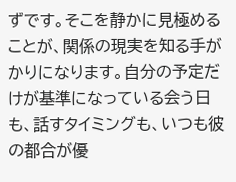ずです。そこを静かに見極めることが、関係の現実を知る手がかりになります。自分の予定だけが基準になっている会う日も、話すタイミングも、いつも彼の都合が優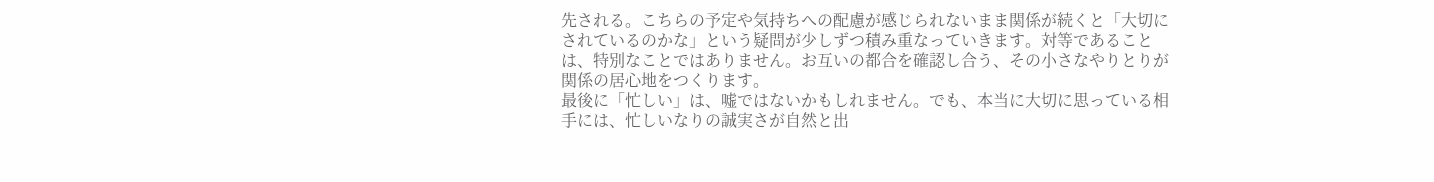先される。こちらの予定や気持ちへの配慮が感じられないまま関係が続くと「大切にされているのかな」という疑問が少しずつ積み重なっていきます。対等であることは、特別なことではありません。お互いの都合を確認し合う、その小さなやりとりが関係の居心地をつくります。
最後に「忙しい」は、嘘ではないかもしれません。でも、本当に大切に思っている相手には、忙しいなりの誠実さが自然と出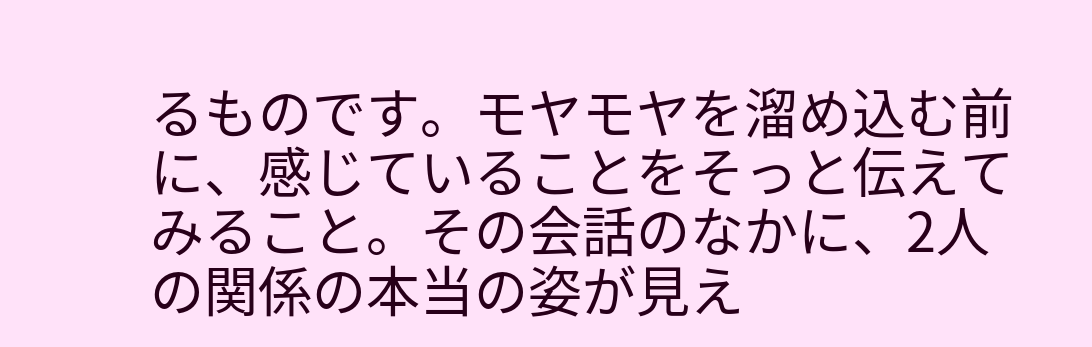るものです。モヤモヤを溜め込む前に、感じていることをそっと伝えてみること。その会話のなかに、2人の関係の本当の姿が見え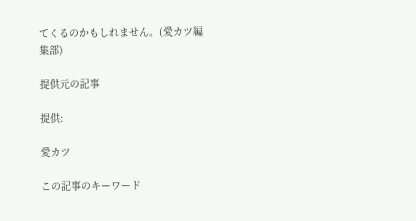てくるのかもしれません。(愛カツ編集部)

提供元の記事

提供:

愛カツ

この記事のキーワード